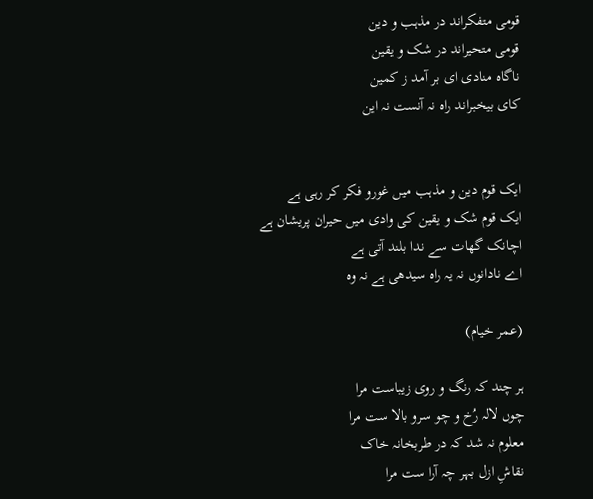قومی متفکراند در مذہب و دین
قومی متحیراند در شک و یقین
ناگاہ منادی ای بر آمد ز کمین
کای بیخبراند راہ نہ آنست نہ این


ایک قوم دین و مذہب میں غورو فکر کر رہی ہے
ایک قوم شک و یقین کی وادی میں حیران پریشان ہے
اچانک گھات سے ندا بلند آتی ہے
اے نادانوں نہ یہ راہ سیدھی ہے نہ وہ

(عمر خیام)

ہر چند کہ رنگ و روی زیباست مرا
چوں لالہ رُخ و چو سرو بالا ست مرا
معلوم نہ شد کہ در طربخانہ خاک
نقاشِ ازل بہر چہ آرا ست مرا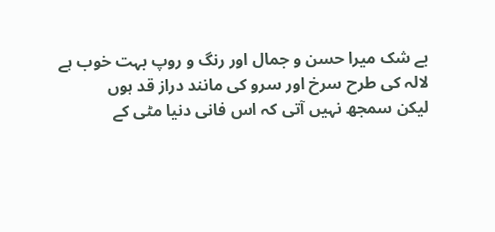بے شک میرا حسن و جمال اور رنگ و روپ بہت خوب ہے
لالہ کی طرح سرخ اور سرو کی مانند دراز قد ہوں
لیکن سمجھ نہیں آتی کہ اس فانی دنیا مٹی کے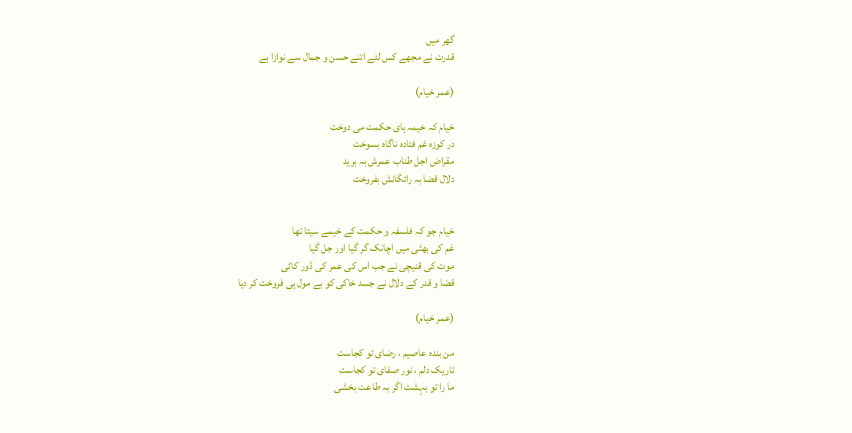گھر میں
قدرت نے مجھے کس لئے اتنے حسن و جمال سے نوازا ہے

(عمر خیام)

خیام کہ خیمہ ہای حکمت می دوخت
در کوزہ غم فتادہ ناگاہ بسوخت
مقراض اجل طناب عمرش بہ برید
دلال قضا بہ رائگانش بفروخت


خیام جو کہ فلسفہ و حکمت کے خیمے سیتا تھا
غم کی بھٹی میں اچانک گر گیا اور جل گیا
موت کی قنیچی نے جب اس کی عمر کی ڈور کاٹی
قضا و قدر کے دلال نے جسد خاکی کو بے مول ہی فروخت کر دیا

(عمر خیام)

من بندہ عاصیم ، رضای تو کجاست
تاریک دلم ، نور صفای تو کجاست
ما را تو بہشت اگر بہ طاعت بخشی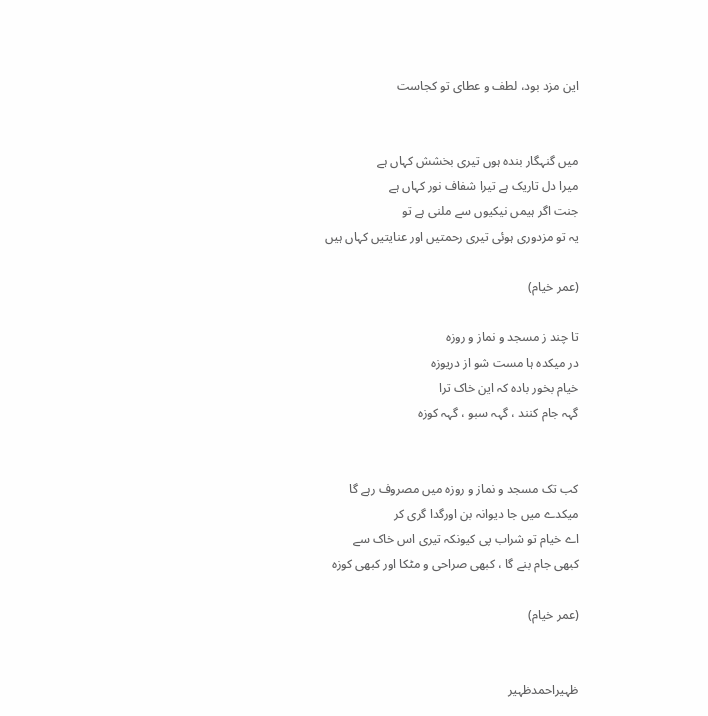این مزد بود، لطف و عطای تو کجاست


میں گنہگار بندہ ہوں تیری بخشش کہاں ہے
میرا دل تاریک ہے تیرا شفاف نور کہاں ہے
جنت اگر ہیمں نیکیوں سے ملنی ہے تو
یہ تو مزدوری ہوئی تیری رحمتیں اور عنایتیں کہاں ہیں

(عمر خیام)

تا چند ز مسجد و نماز و روزہ
در میکدہ ہا مست شو از دریوزہ
خیام بخور بادہ کہ این خاک ترا
گہہ جام کنند ، گہہ سبو ، گہہ کوزہ


کب تک مسجد و نماز و روزہ میں مصروف رہے گا
میکدے میں جا دیوانہ بن اورگدا گری کر
اے خیام تو شراب پی کیونکہ تیری اس خاک سے
کبھی جام بنے گا ، کبھی صراحی و مٹکا اور کبھی کوزہ

(عمر خیام)


ظہیراحمدظہیر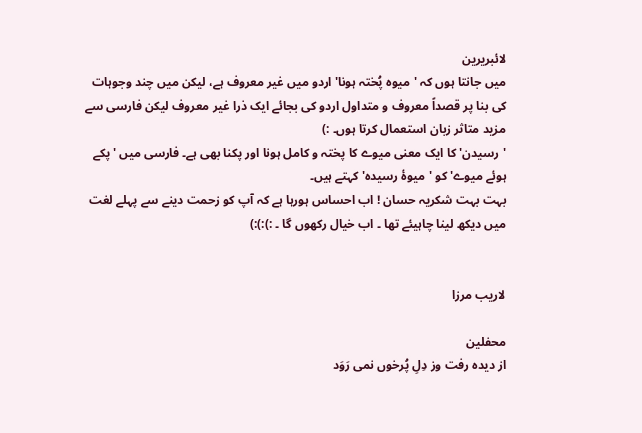لائبریرین
میں جانتا ہوں کہ 'میوہ پُختہ ہونا' اردو میں غیر معروف ہے، لیکن میں چند وجوہات کی بنا پر قصداً معروف و متداول اردو کی بجائے ایک ذرا غیر معروف لیکن فارسی سے مزید متاثر زبان استعمال کرتا ہوں۔ :)
'رسیدن' کا ایک معنی میوے کا پختہ و کامل ہونا اور پکنا بھی ہے۔ فارسی میں 'پکے ہوئے میوے' کو 'میوۂ رسیدہ' کہتے ہیں۔
بہت بہت شکریہ حسان ! اب احساس ہورہا ہے کہ آپ کو زحمت دینے سے پہلے لغت میں دیکھ لینا چاہیئے تھا ۔ اب خیال رکھوں گا ۔ :):):)


لاریب مرزا

محفلین
از دیدہ رفت وز دِلِ پُرخوں نمی رَوَد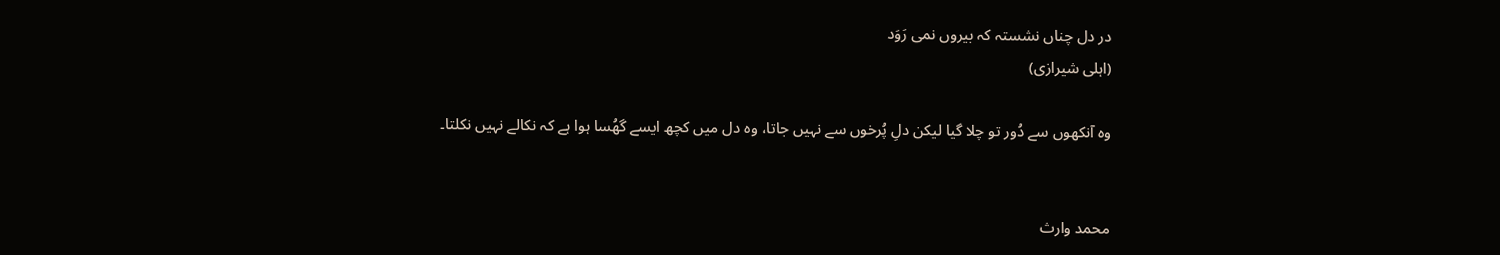در دل چناں نشستہ کہ بیروں نمی رَوَد
(اہلی شیرازی)

وہ آنکھوں سے دُور تو چلا گیا لیکن دلِ پُرخوں سے نہیں جاتا، وہ دل میں کچھ ایسے گھُسا ہوا ہے کہ نکالے نہیں نکلتا۔


محمد وارث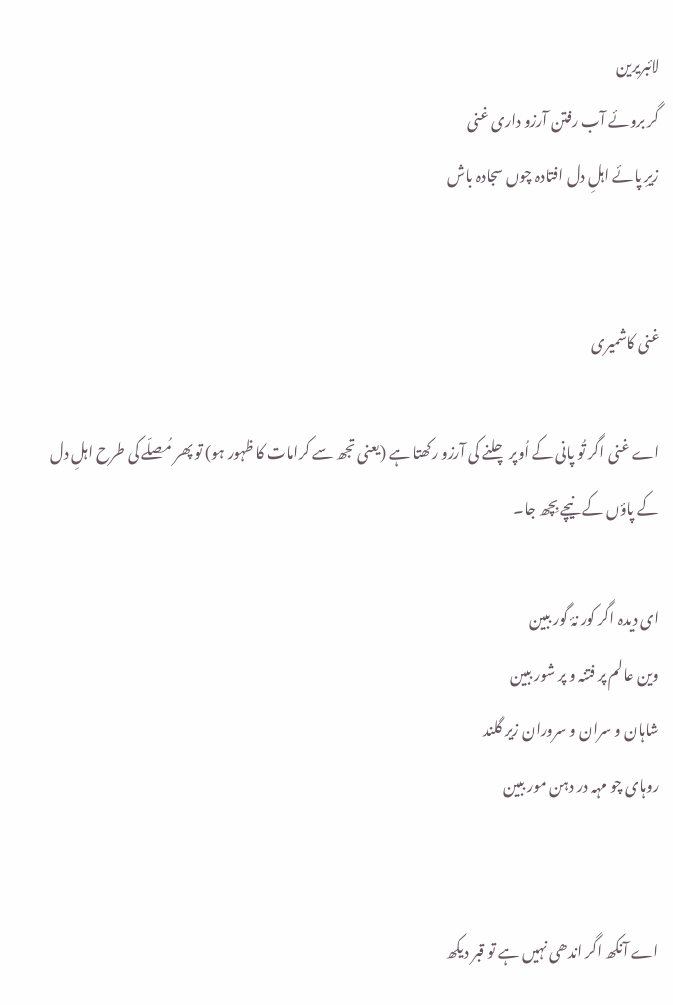لائبریرین
گر بروئے آب رفتن آرزو داری غنی
زیرِ پائے اہلِ دل افتادہ چوں سجادہ باش


غنی کاشمیری

اے غنی اگر تُو پانی کے اُوپر چلنے کی آرزو رکھتا ہے (یعنی تجھ سے کرامات کا ظہور ہو) تو پھر مُصلّے کی طرح اہلِ دل کے پاؤں کے نیچے بِچھ جا۔

ای دیدہ اگر کور نۂ گور ببین
وین عالم پر فتنہ و پر شور ببین
شاہان و سران و سروران زیر گلند
روہای چو مہہ در دہن مور ببین


اے آنکھ اگر اندھی نہیں ہے تو قبر دیکھ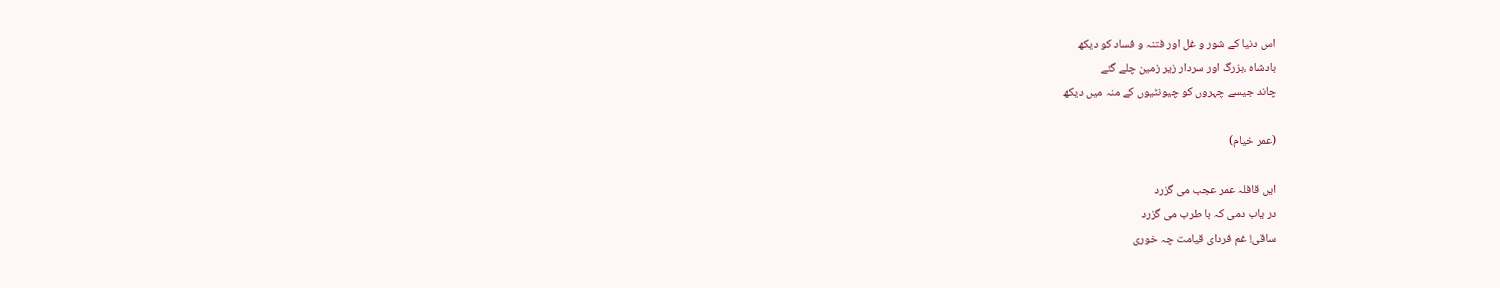اس دنیا کے شور و غل اور فتنہ و فساد کو دیکھ
بادشاہ ،بزرگ اور سردار زیر زمین چلے گئے
چاند جیسے چہروں کو چیونٹیوں کے منہ میں دیکھ

(عمر خیام)

ایں قافلہ عمر عجب می گزرد
در یاب دمی کہ با طرب می گزرد
ساقی! غم فردای قیامت چہ خوری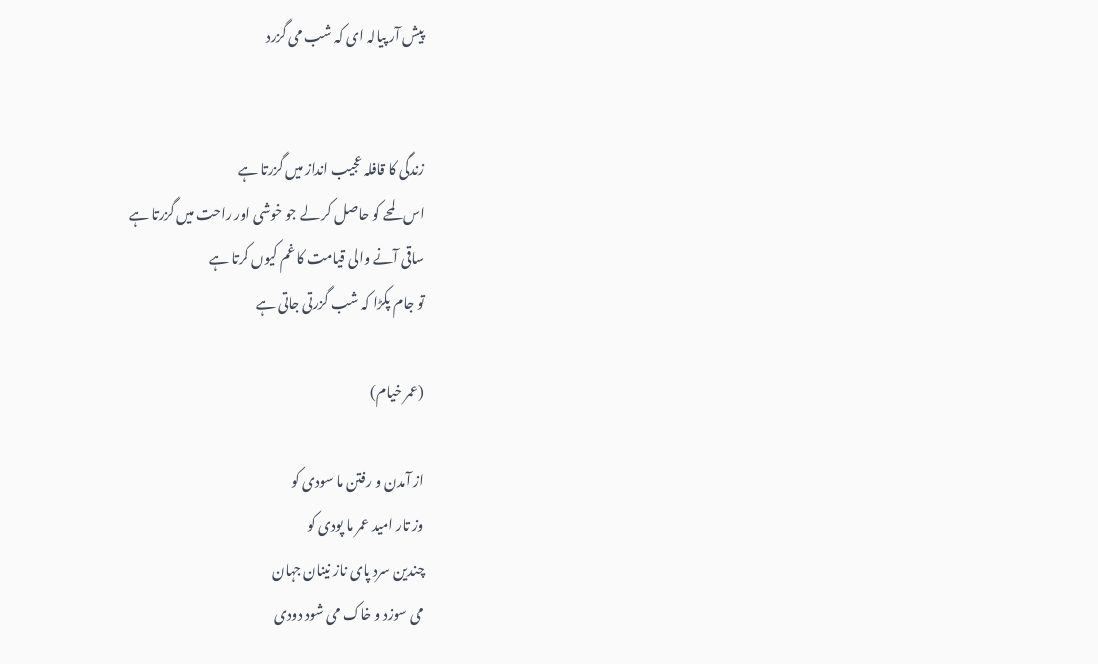پیش آر پیالہ ای کہ شب می گزرد


زندگی کا قافلہ عجیب انداز میں گزرتا ہے
اس لمحے کو حاصل کر لے جو خوشی اور راحت میں گزرتا ہے
ساقی آنے والی قیامت کا غم کیوں کرتا ہے
تو جام پکڑا کہ شب گزرتی جاتی ہے

(عمر خیام)

از آمدن و رفتن ما سودی کو
وز تار امید عمر ما پودی کو
چندین سرد پای ناز نینان جہان
می سوزد و خاک می شود دودی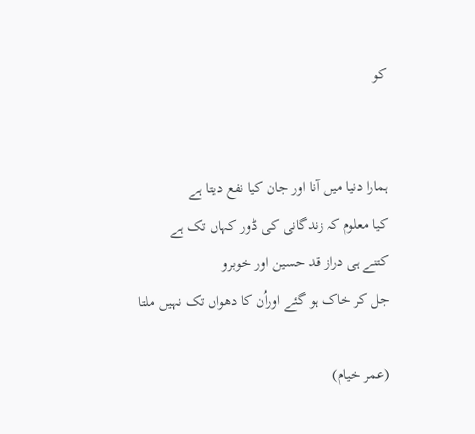کو


ہمارا دنیا میں آنا اور جان کیا نفع دیتا ہے
کیا معلوم کہ زندگانی کی ڈور کہاں تک ہے
کتنے ہی دراز قد حسین اور خوبرو
جل کر خاک ہو گئے اوراُن کا دھواں تک نہیں ملتا

(عمر خیام)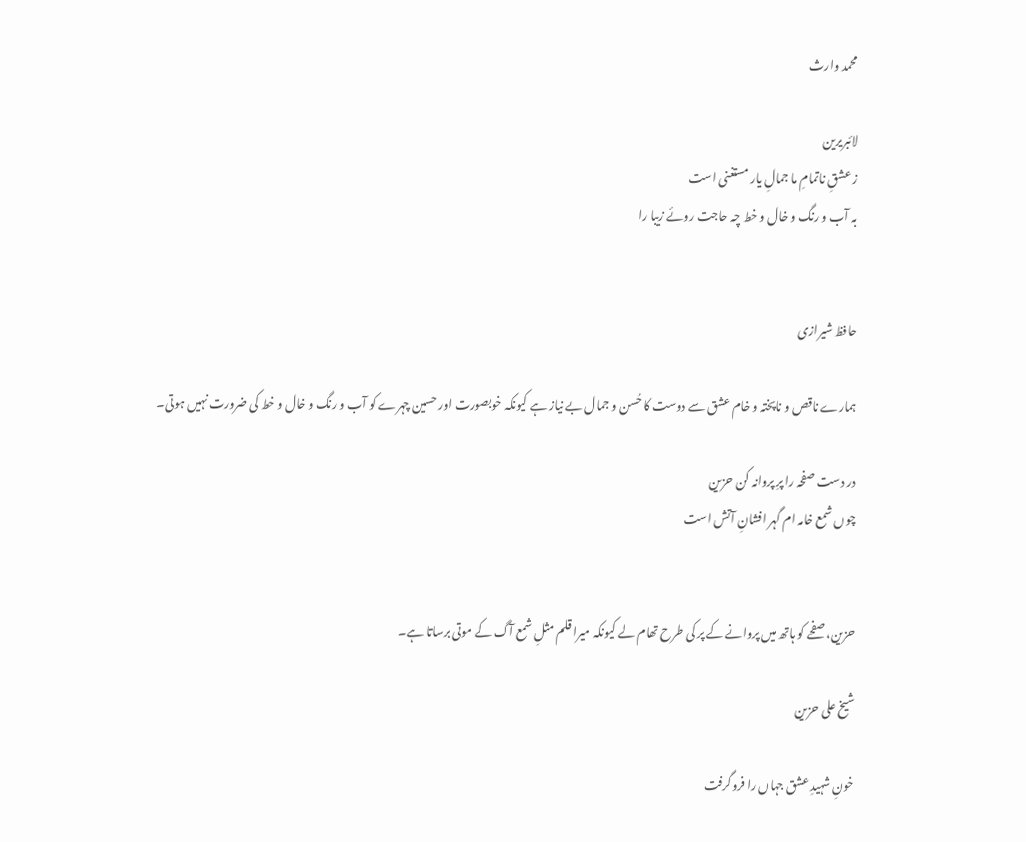محمد وارث

لائبریرین
ز عشقِ ناتمامِ ما جمالِ یار مستغنی است
بہ آب و رنگ و خال و خط چہ حاجت روئے زیبا را


حافظ شیرازی

ہمارے ناقص و ناپختہ و خام عشق سے دوست کا حُسن و جمال بے نیاز ہے کیونکہ خوبصورت اور حسین چہرے کو آب و رنگ و خال و خط کی ضرورت نہیں ہوتی۔

در دست صفحہ را پرِ پروانہ کن حزین
چوں شمع خامہ ام گہر افشانِ آتش است


حزین، صفحے کو ہاتھ میں پروانے کے پر کی طرح تھام لے کیونکہ میرا قلم مثلِ شمع آگ کے موتی برساتا ہے۔

شیخ علی حزین

خونِ شہیدِ عشق جہاں را فروگرفت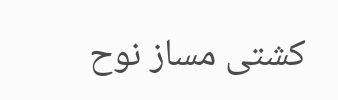کشتی مساز نوح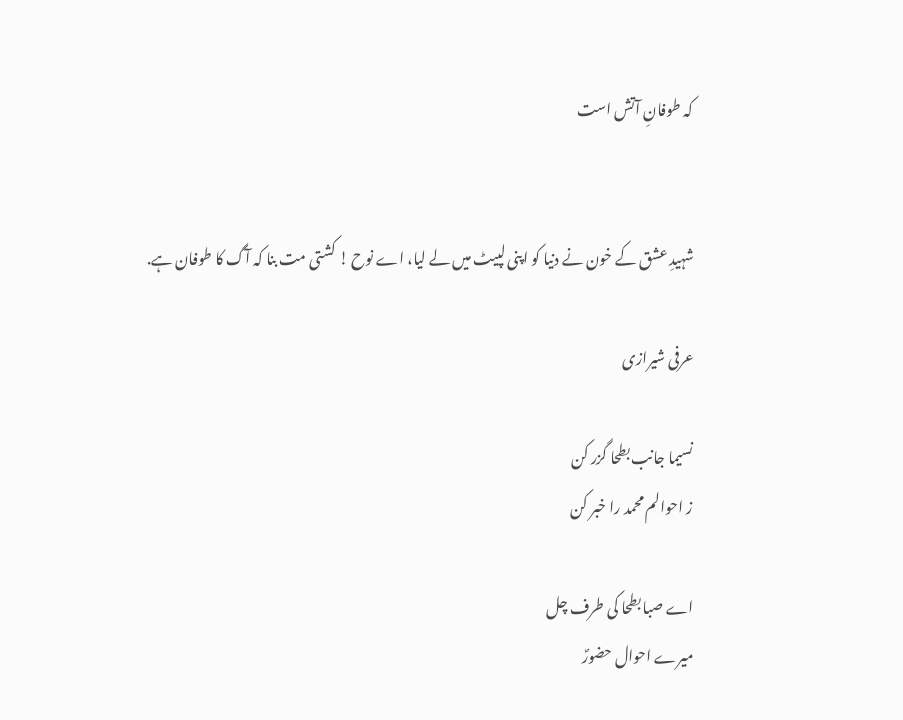کہ طوفانِ آتش است


شہیدِ عشق کے خون نے دنیا کو اپنی لپیٹ میں لے لیا، اے نوح ! کشتی مت بنا کہ آگ کا طوفان ہے.

عرفی شیرازی

نسیما جانب بطحا گزر کن
ز احوالم محمد را خبر کن

اے صبا بطحا کی طرف چل
میرے احوال حضورؐ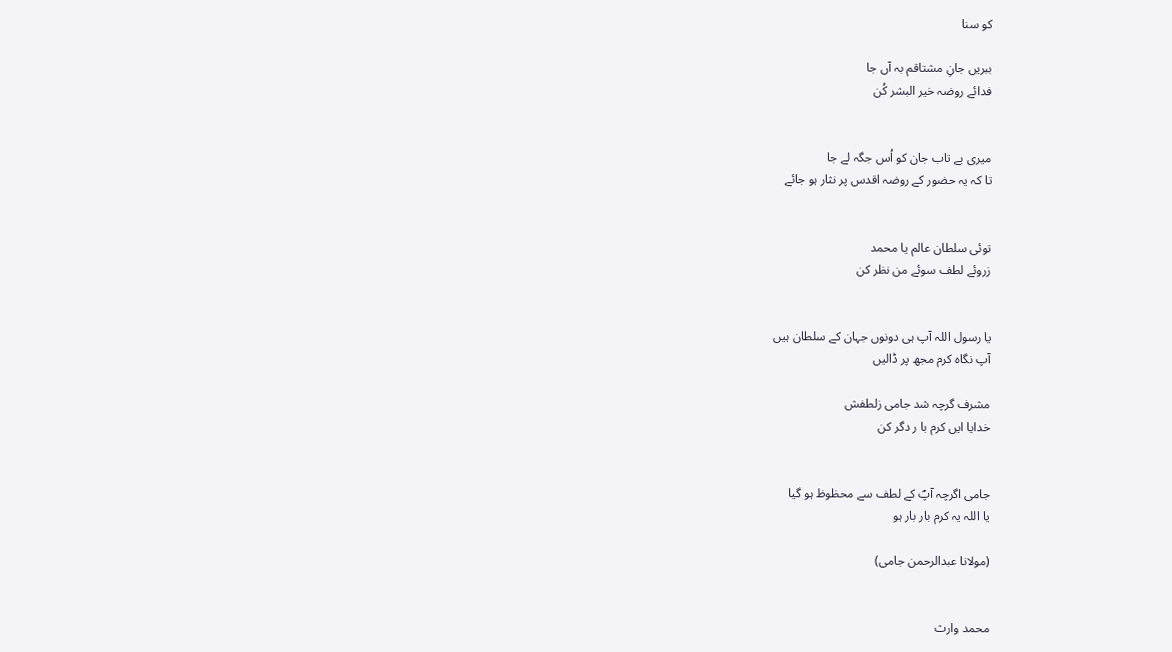کو سنا

ببریں جانِ مشتاقم بہ آں جا
فدائے روضہ خیر البشر کُن


میری بے تاب جان کو اُس جگہ لے جا
تا کہ یہ حضور کے روضہ اقدس پر نثار ہو جائے


توئی سلطان عالم یا محمد
زروئے لطف سوئے من نظر کن


یا رسول اللہ آپ ہی دونوں جہان کے سلطان ہیں
آپ نگاہ کرم مجھ پر ڈالیں

مشرف گرچہ شد جامی زلطفش
خدایا ایں کرم با ر دگر کن


جامی اگرچہ آپؐ کے لطف سے محظوظ ہو گیا
یا اللہ یہ کرم بار بار ہو

(مولانا عبدالرحمن جامی)


محمد وارث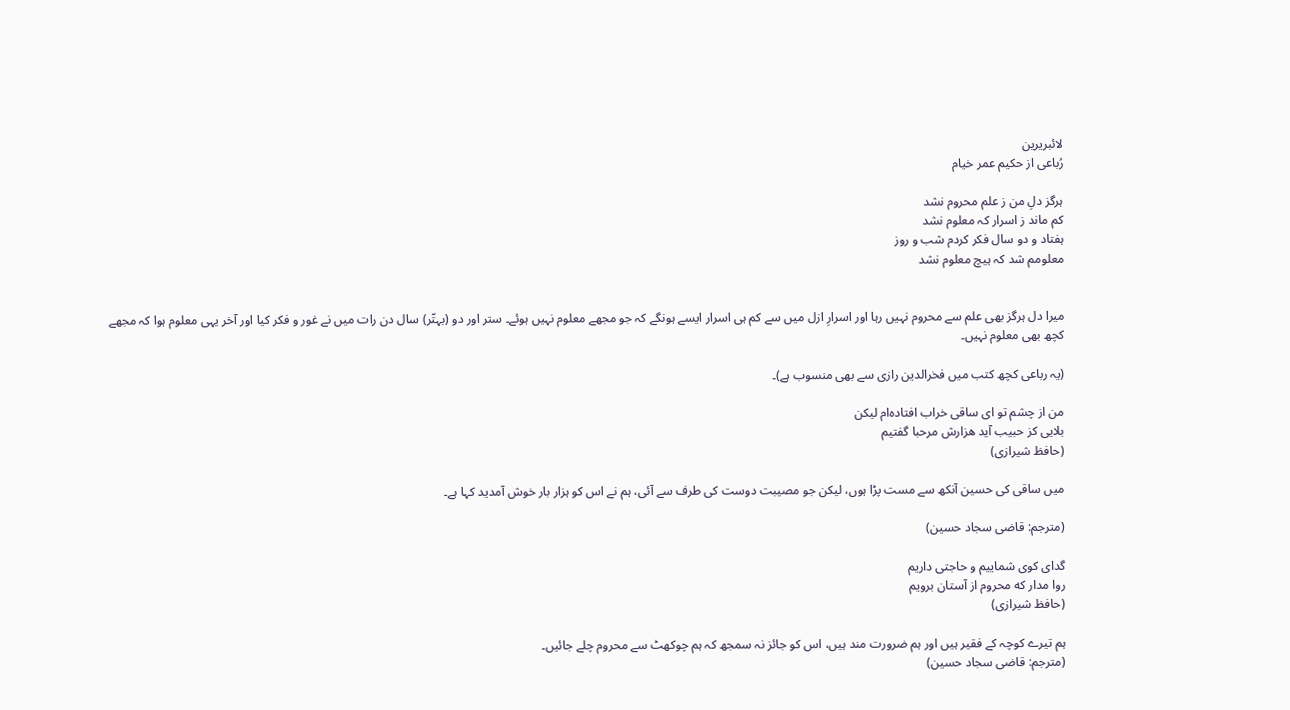لائبریرین
رُباعی از حکیم عمر خیام

ہرگز دلِ من ز علم محروم نشد
کم ماند ز اسرار کہ معلوم نشد
ہفتاد و دو سال فکر کردم شب و روز
معلومم شد کہ ہیچ معلوم نشد


میرا دل ہرگز بھی علم سے محروم نہیں رہا اور اسرارِ ازل میں سے کم ہی اسرار ایسے ہونگے کہ جو مجھے معلوم نہیں ہوئے۔ ستر اور دو (بہتّر) سال دن رات میں نے غور و فکر کیا اور آخر یہی معلوم ہوا کہ مجھے کچھ بھی معلوم نہیں۔

(یہ رباعی کچھ کتب میں فخرالدین رازی سے بھی منسوب ہے)۔

من از چشم تو ای ساقی خراب افتاده‌ام لیکن
بلایی کز حبیب آید هزارش مرحبا گفتیم
(حافظ شیرازی)

میں ساقی کی حسین آنکھ سے مست پڑا ہوں، لیکن جو مصیبت دوست کی طرف سے آئی، ہم نے اس کو ہزار بار خوش آمدید کہا ہے۔

(مترجم: قاضی سجاد حسین)

گدای کوی شماییم و حاجتی داریم
روا مدار که محروم از آستان برویم
(حافظ شیرازی)

ہم تیرے کوچہ کے فقیر ہیں اور ہم ضرورت مند ہیں، اس کو جائز نہ سمجھ کہ ہم چوکھٹ سے محروم چلے جائیں۔
(مترجم: قاضی سجاد حسین)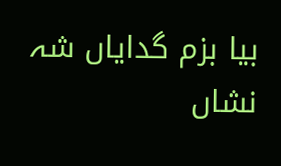بیا بزم گدایاں شہ نشاں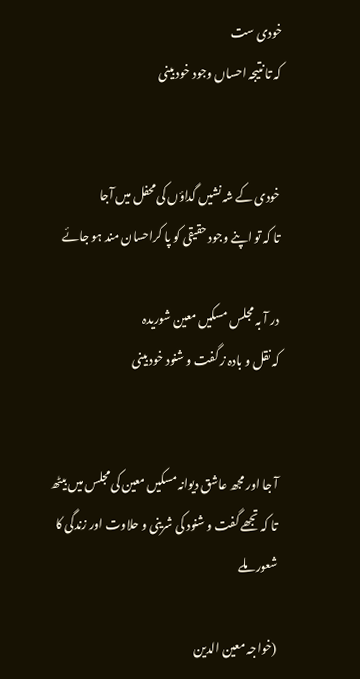خودی ست
کہ تا نتیجہ احساں وجود خود بینی


خودی کے شہ نشیں گداؤں کی محفل میں آجا
تا کہ تو اپنے وجود حقیقی کو پا کراحسان مند ہو جائے

در آ بہ مجلس مسکیں معین شوریدہ
کہ نقل و بادہ ز گفت و شنود خود بینی


آ جا اور مجھ عاشق دیوانہ مسکیں معین کی مجلس میں بیٹھ
تا کہ تجھے گفت و شنود کی شرینی و حلاوت اور زندگی کا شعور ملے

(خواجہ معین الدین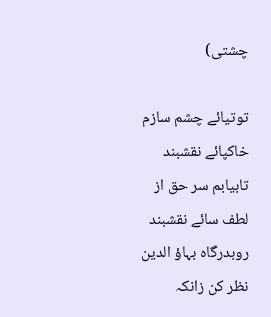چشتی)

توتیائے چشم سازم خاکپائے نقشبند
تابیابم سر حق از لطف سائے نقشبند
روبدرگاہ بہاؤ الدین نظر کن زانکہ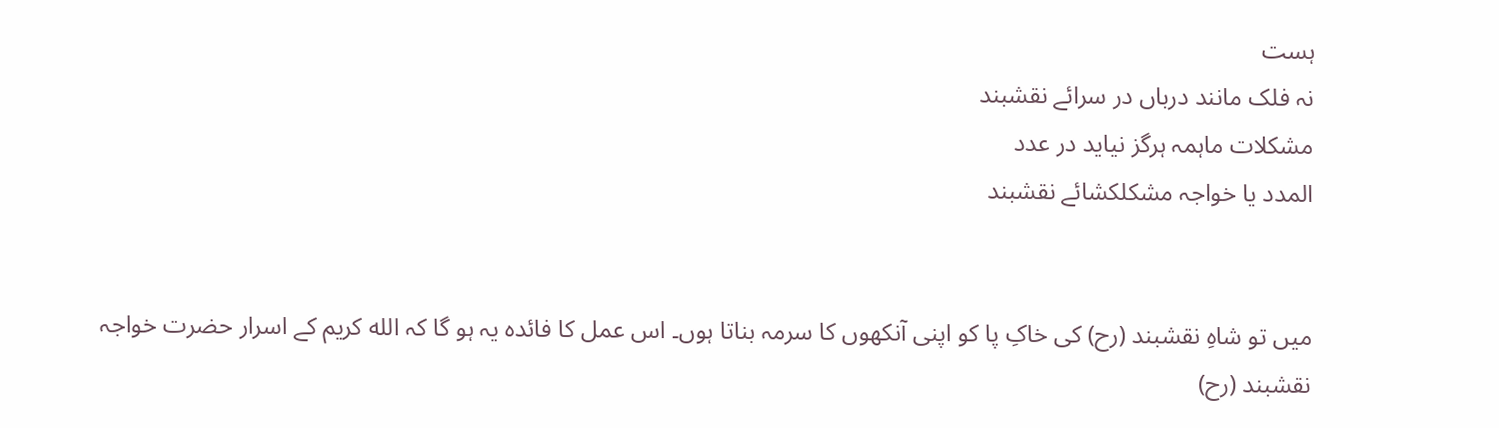ہست
نہ فلک مانند درباں در سرائے نقشبند
مشکلات ماہمہ ہرگز نیاید در عدد
المدد یا خواجہ مشکلکشائے نقشبند


میں تو شاہِ نقشبند (رح) کی خاکِ پا کو اپنی آنکھوں کا سرمہ بناتا ہوں۔ اس عمل کا فائدہ یہ ہو گا کہ الله کریم کے اسرار حضرت خواجہ نقشبند (رح)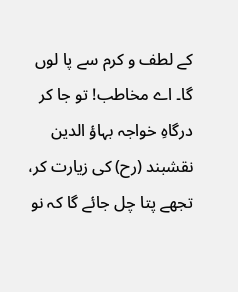کے لطف و کرم سے پا لوں گا۔ اے مخاطب! تو جا کر درگاہِ خواجہ بہاؤ الدین نقشبند (رح) کی زیارت کر، تجھے پتا چل جائے گا کہ نو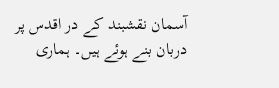آسمان نقشبند کے در اقدس پر دربان بنے ہوئے ہیں۔ ہماری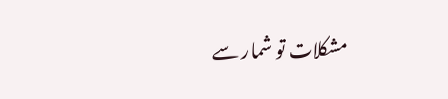مشکلات تو شمار سے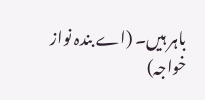باہر ہیں۔ (اے بندہ نواز خواجہ)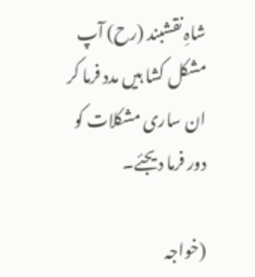شاہِ نقشبند (رح) آپ مشکل کشا ہیں مدد فرما کر ان ساری مشکلات کو دور فرما دیجئے۔

(خواجہ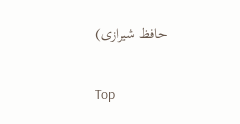حافظ شیرازی)

Top